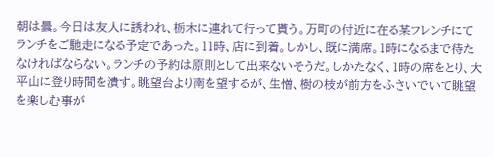朝は曇。今日は友人に誘われ、栃木に連れて行って貰う。万町の付近に在る某フレンチにてランチをご馳走になる予定であった。11時、店に到着。しかし、既に満席。1時になるまで待たなければならない。ランチの予約は原則として出来ないそうだ。しかたなく、1時の席をとり、大平山に登り時間を潰す。眺望台より南を望するが、生憎、樹の枝が前方をふさいでいて眺望を楽しむ事が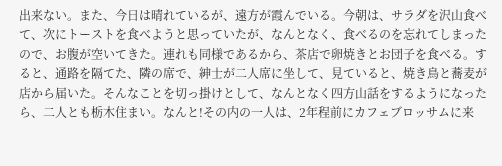出来ない。また、今日は晴れているが、遠方が霞んでいる。今朝は、サラダを沢山食べて、次にトーストを食べようと思っていたが、なんとなく、食べるのを忘れてしまったので、お腹が空いてきた。連れも同様であるから、茶店で卵焼きとお団子を食べる。すると、通路を隔てた、隣の席で、紳士が二人席に坐して、見ていると、焼き鳥と蕎麦が店から届いた。そんなことを切っ掛けとして、なんとなく四方山話をするようになったら、二人とも栃木住まい。なんと!その内の一人は、2年程前にカフェブロッサムに来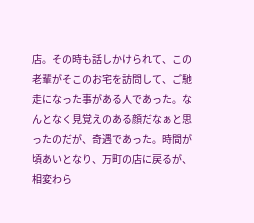店。その時も話しかけられて、この老輩がそこのお宅を訪問して、ご馳走になった事がある人であった。なんとなく見覚えのある顔だなぁと思ったのだが、奇遇であった。時間が頃あいとなり、万町の店に戻るが、相変わら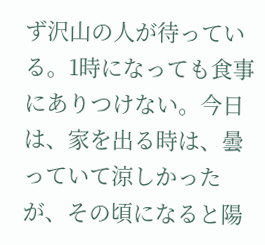ず沢山の人が待っている。1時になっても食事にありつけない。今日は、家を出る時は、曇っていて涼しかったが、その頃になると陽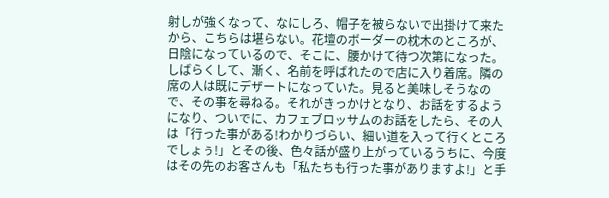射しが強くなって、なにしろ、帽子を被らないで出掛けて来たから、こちらは堪らない。花壇のボーダーの枕木のところが、日陰になっているので、そこに、腰かけて待つ次第になった。しばらくして、漸く、名前を呼ばれたので店に入り着席。隣の席の人は既にデザートになっていた。見ると美味しそうなので、その事を尋ねる。それがきっかけとなり、お話をするようになり、ついでに、カフェブロッサムのお話をしたら、その人は「行った事がある!わかりづらい、細い道を入って行くところでしょぅ!」とその後、色々話が盛り上がっているうちに、今度はその先のお客さんも「私たちも行った事がありますよ!」と手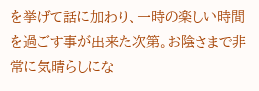を挙げて話に加わり、一時の楽しい時間を過ごす事が出来た次第。お陰さまで非常に気晴らしにな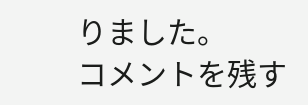りました。
コメントを残す